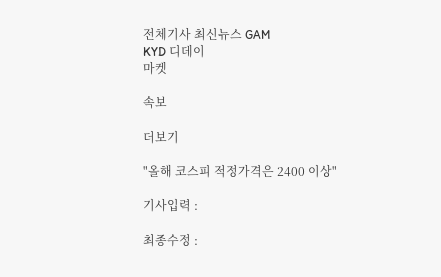전체기사 최신뉴스 GAM
KYD 디데이
마켓

속보

더보기

"올해 코스피 적정가격은 2400 이상"

기사입력 :

최종수정 :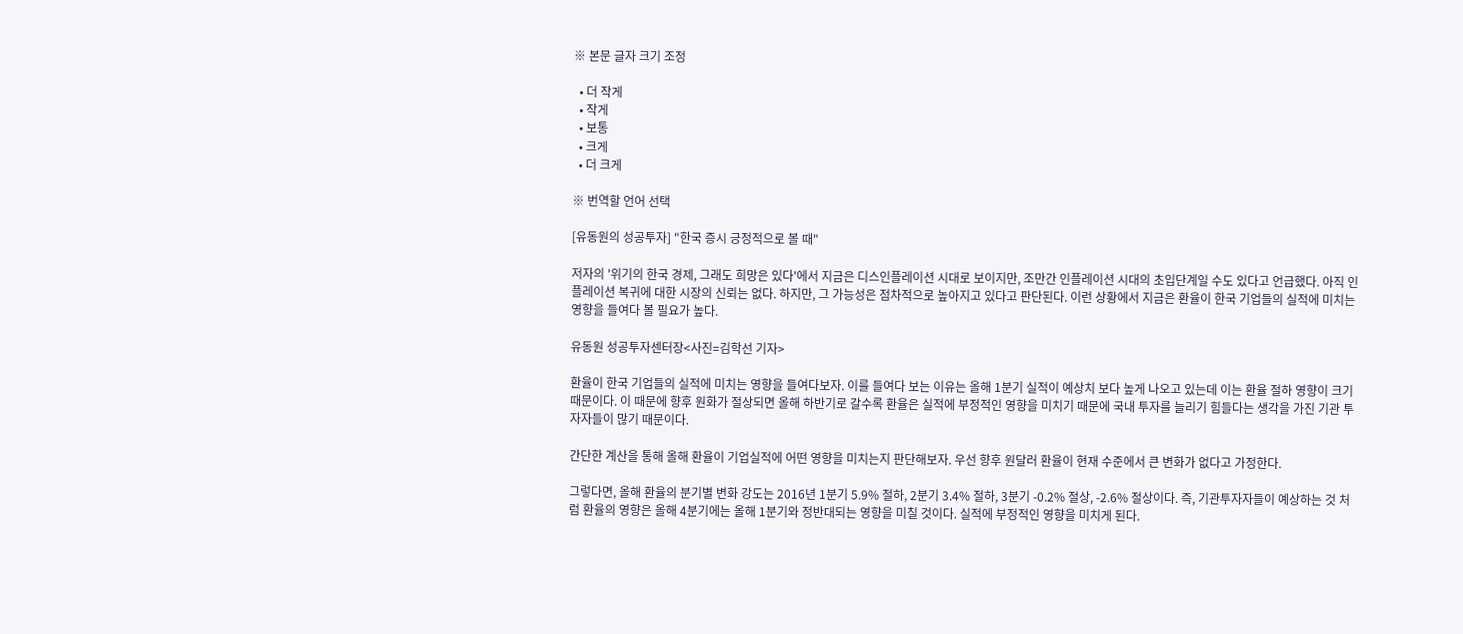※ 본문 글자 크기 조정

  • 더 작게
  • 작게
  • 보통
  • 크게
  • 더 크게

※ 번역할 언어 선택

[유동원의 성공투자] "한국 증시 긍정적으로 볼 때"

저자의 '위기의 한국 경제, 그래도 희망은 있다'에서 지금은 디스인플레이션 시대로 보이지만, 조만간 인플레이션 시대의 초입단계일 수도 있다고 언급했다. 아직 인플레이션 복귀에 대한 시장의 신뢰는 없다. 하지만, 그 가능성은 점차적으로 높아지고 있다고 판단된다. 이런 상황에서 지금은 환율이 한국 기업들의 실적에 미치는 영향을 들여다 볼 필요가 높다.

유동원 성공투자센터장<사진=김학선 기자>

환율이 한국 기업들의 실적에 미치는 영향을 들여다보자. 이를 들여다 보는 이유는 올해 1분기 실적이 예상치 보다 높게 나오고 있는데 이는 환율 절하 영향이 크기 때문이다. 이 때문에 향후 원화가 절상되면 올해 하반기로 갈수록 환율은 실적에 부정적인 영향을 미치기 때문에 국내 투자를 늘리기 힘들다는 생각을 가진 기관 투자자들이 많기 때문이다.

간단한 계산을 통해 올해 환율이 기업실적에 어떤 영향을 미치는지 판단해보자. 우선 향후 원달러 환율이 현재 수준에서 큰 변화가 없다고 가정한다.

그렇다면, 올해 환율의 분기별 변화 강도는 2016년 1분기 5.9% 절하, 2분기 3.4% 절하, 3분기 -0.2% 절상, -2.6% 절상이다. 즉, 기관투자자들이 예상하는 것 처럼 환율의 영향은 올해 4분기에는 올해 1분기와 정반대되는 영향을 미칠 것이다. 실적에 부정적인 영향을 미치게 된다.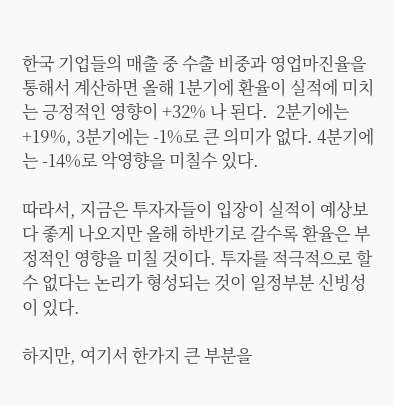한국 기업들의 매출 중 수출 비중과 영업마진율을 통해서 계산하면 올해 1분기에 환율이 실적에 미치는 긍정적인 영향이 +32% 나 된다.  2분기에는 +19%, 3분기에는 -1%로 큰 의미가 없다. 4분기에는 -14%로 악영향을 미칠수 있다.

따라서, 지금은 투자자들이 입장이 실적이 예상보다 좋게 나오지만 올해 하반기로 갈수록 환율은 부정적인 영향을 미칠 것이다. 투자를 적극적으로 할 수 없다는 논리가 형성되는 것이 일정부분 신빙성이 있다.

하지만, 여기서 한가지 큰 부분을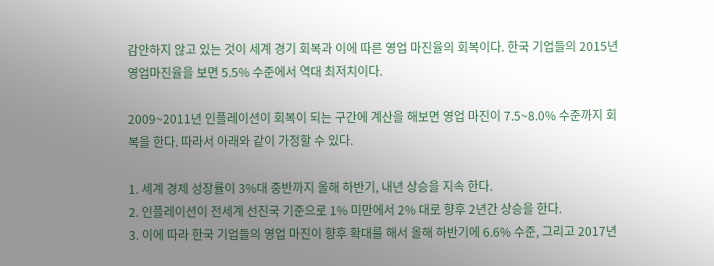감안하지 않고 있는 것이 세계 경기 회복과 이에 따른 영업 마진율의 회복이다. 한국 기업들의 2015년 영업마진율을 보면 5.5% 수준에서 역대 최저치이다.

2009~2011년 인플레이션이 회복이 되는 구간에 계산을 해보면 영업 마진이 7.5~8.0% 수준까지 회복을 한다. 따라서 아래와 같이 가정할 수 있다.

1. 세계 경제 성장률이 3%대 중반까지 올해 하반기, 내년 상승을 지속 한다.
2. 인플레이션이 전세계 선진국 기준으로 1% 미만에서 2% 대로 향후 2년간 상승을 한다.
3. 이에 따라 한국 기업들의 영업 마진이 향후 확대를 해서 올해 하반기에 6.6% 수준, 그리고 2017년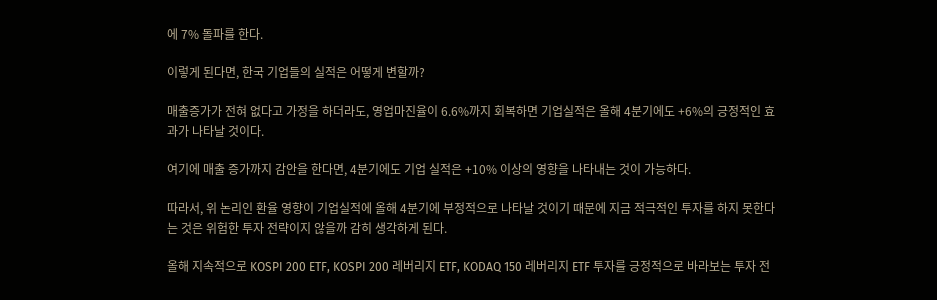에 7% 돌파를 한다.

이렇게 된다면, 한국 기업들의 실적은 어떻게 변할까?

매출증가가 전혀 없다고 가정을 하더라도, 영업마진율이 6.6%까지 회복하면 기업실적은 올해 4분기에도 +6%의 긍정적인 효과가 나타날 것이다.

여기에 매출 증가까지 감안을 한다면, 4분기에도 기업 실적은 +10% 이상의 영향을 나타내는 것이 가능하다.

따라서, 위 논리인 환율 영향이 기업실적에 올해 4분기에 부정적으로 나타날 것이기 때문에 지금 적극적인 투자를 하지 못한다는 것은 위험한 투자 전략이지 않을까 감히 생각하게 된다.

올해 지속적으로 KOSPI 200 ETF, KOSPI 200 레버리지 ETF, KODAQ 150 레버리지 ETF 투자를 긍정적으로 바라보는 투자 전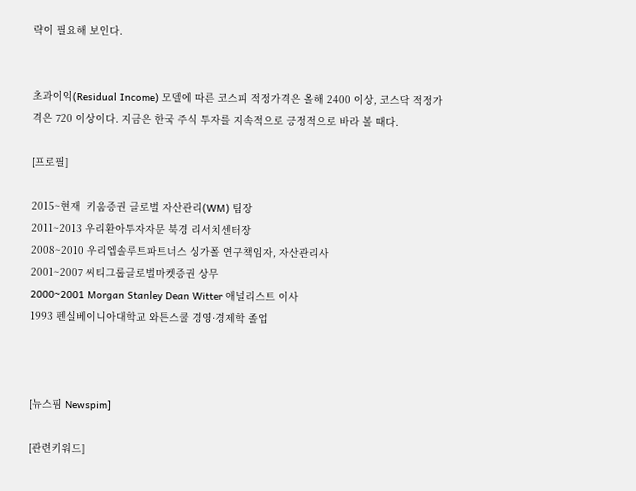략이 필요해 보인다.


초과이익(Residual Income) 모델에 따른 코스피 적정가격은 올해 2400 이상, 코스닥 적정가격은 720 이상이다. 지금은 한국 주식 투자를 지속적으로 긍정적으로 바라 볼 때다.

[프로필]

2015~현재  키움증권 글로벌 자산관리(WM) 팀장
2011~2013 우리환아투자자문 북경 리서치센터장
2008~2010 우리엡솔루트파트너스 싱가폴 연구책임자, 자산관리사
2001~2007 씨티그룹글로벌마켓증권 상무
2000~2001 Morgan Stanley Dean Witter 애널리스트 이사
1993 펜실베이니아대학교 와튼스쿨 경영·경제학 졸업



[뉴스핌 Newspim]

[관련키워드]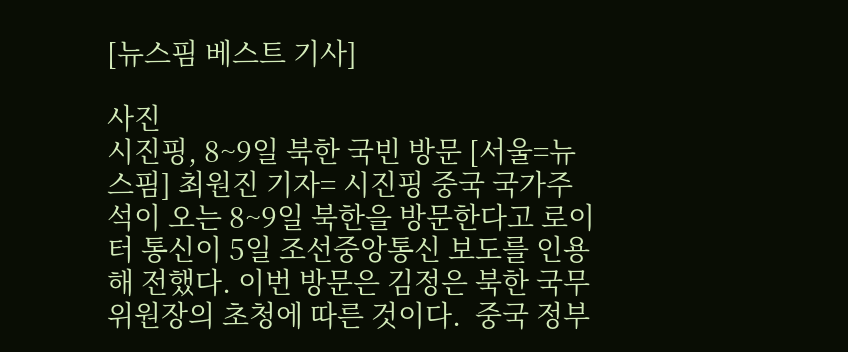[뉴스핌 베스트 기사]

사진
시진핑, 8~9일 북한 국빈 방문 [서울=뉴스핌] 최원진 기자= 시진핑 중국 국가주석이 오는 8~9일 북한을 방문한다고 로이터 통신이 5일 조선중앙통신 보도를 인용해 전했다. 이번 방문은 김정은 북한 국무위원장의 초청에 따른 것이다.  중국 정부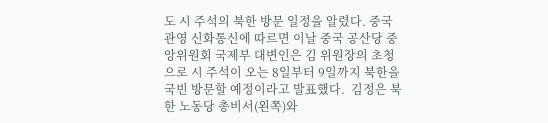도 시 주석의 북한 방문 일정을 알렸다. 중국 관영 신화통신에 따르면 이날 중국 공산당 중앙위원회 국제부 대변인은 김 위원장의 초청으로 시 주석이 오는 8일부터 9일까지 북한을 국빈 방문할 예정이라고 발표했다.  김정은 북한 노동당 총비서(왼쪽)와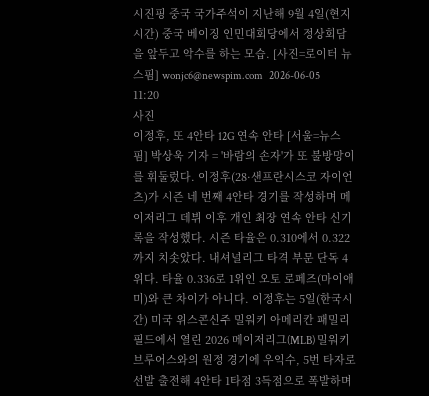시진핑 중국 국가주석이 지난해 9월 4일(현지시간) 중국 베이징 인민대회당에서 정상회담을 앞두고 악수를 하는 모습. [사진=로이터 뉴스핌] wonjc6@newspim.com   2026-06-05 11:20
사진
이정후, 또 4안타 12G 연속 안타 [서울=뉴스핌] 박상욱 기자 = '바람의 손자'가 또 불방망이를 휘둘렀다. 이정후(28·샌프란시스코 자이언츠)가 시즌 네 번째 4안타 경기를 작성하며 메이저리그 데뷔 이후 개인 최장 연속 안타 신기록을 작성했다. 시즌 타율은 0.310에서 0.322까지 치솟았다. 내셔널리그 타격 부문 단독 4위다. 타율 0.336로 1위인 오토 로페즈(마이애미)와 큰 차이가 아니다. 이정후는 5일(한국시간) 미국 위스콘신주 밀워키 아메리칸 패밀리 필드에서 열린 2026 메이저리그(MLB) 밀워키 브루어스와의 원정 경기에 우익수, 5번 타자로 선발 출전해 4안타 1타점 3득점으로 폭발하며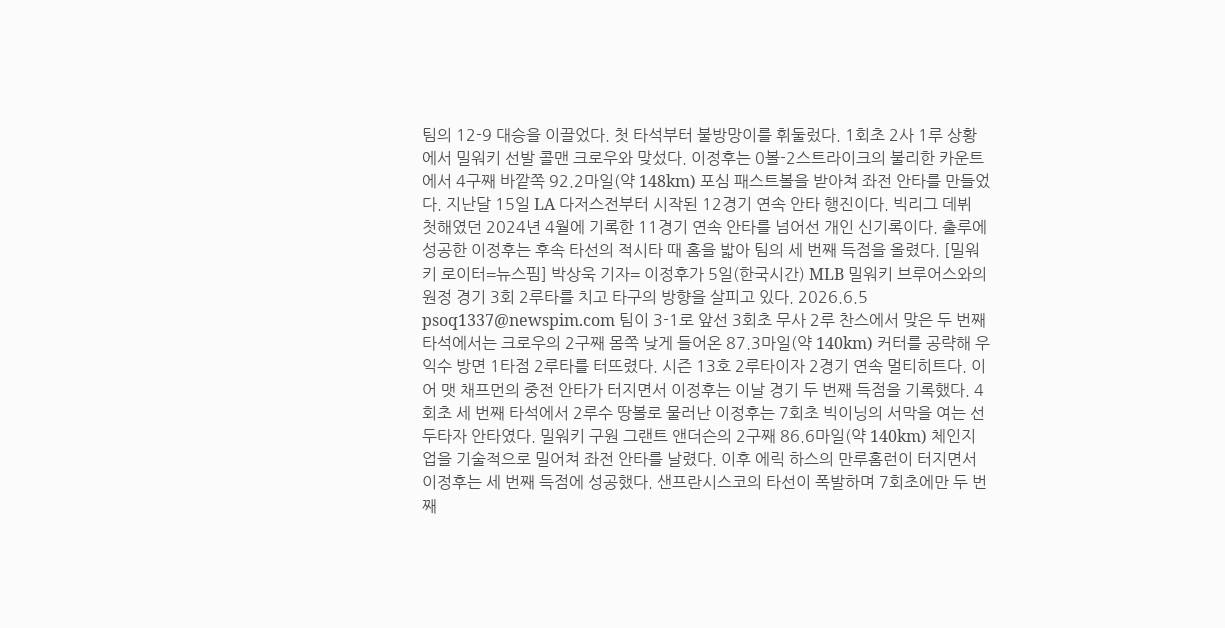팀의 12-9 대승을 이끌었다. 첫 타석부터 불방망이를 휘둘렀다. 1회초 2사 1루 상황에서 밀워키 선발 콜맨 크로우와 맞섰다. 이정후는 0볼-2스트라이크의 불리한 카운트에서 4구째 바깥쪽 92.2마일(약 148km) 포심 패스트볼을 받아쳐 좌전 안타를 만들었다. 지난달 15일 LA 다저스전부터 시작된 12경기 연속 안타 행진이다. 빅리그 데뷔 첫해였던 2024년 4월에 기록한 11경기 연속 안타를 넘어선 개인 신기록이다. 출루에 성공한 이정후는 후속 타선의 적시타 때 홈을 밟아 팀의 세 번째 득점을 올렸다. [밀워키 로이터=뉴스핌] 박상욱 기자= 이정후가 5일(한국시간) MLB 밀워키 브루어스와의 원정 경기 3회 2루타를 치고 타구의 방향을 살피고 있다. 2026.6.5 psoq1337@newspim.com 팀이 3-1로 앞선 3회초 무사 2루 찬스에서 맞은 두 번째 타석에서는 크로우의 2구째 몸쪽 낮게 들어온 87.3마일(약 140km) 커터를 공략해 우익수 방면 1타점 2루타를 터뜨렸다. 시즌 13호 2루타이자 2경기 연속 멀티히트다. 이어 맷 채프먼의 중전 안타가 터지면서 이정후는 이날 경기 두 번째 득점을 기록했다. 4회초 세 번째 타석에서 2루수 땅볼로 물러난 이정후는 7회초 빅이닝의 서막을 여는 선두타자 안타였다. 밀워키 구원 그랜트 앤더슨의 2구째 86.6마일(약 140km) 체인지업을 기술적으로 밀어쳐 좌전 안타를 날렸다. 이후 에릭 하스의 만루홈런이 터지면서 이정후는 세 번째 득점에 성공했다. 샌프란시스코의 타선이 폭발하며 7회초에만 두 번째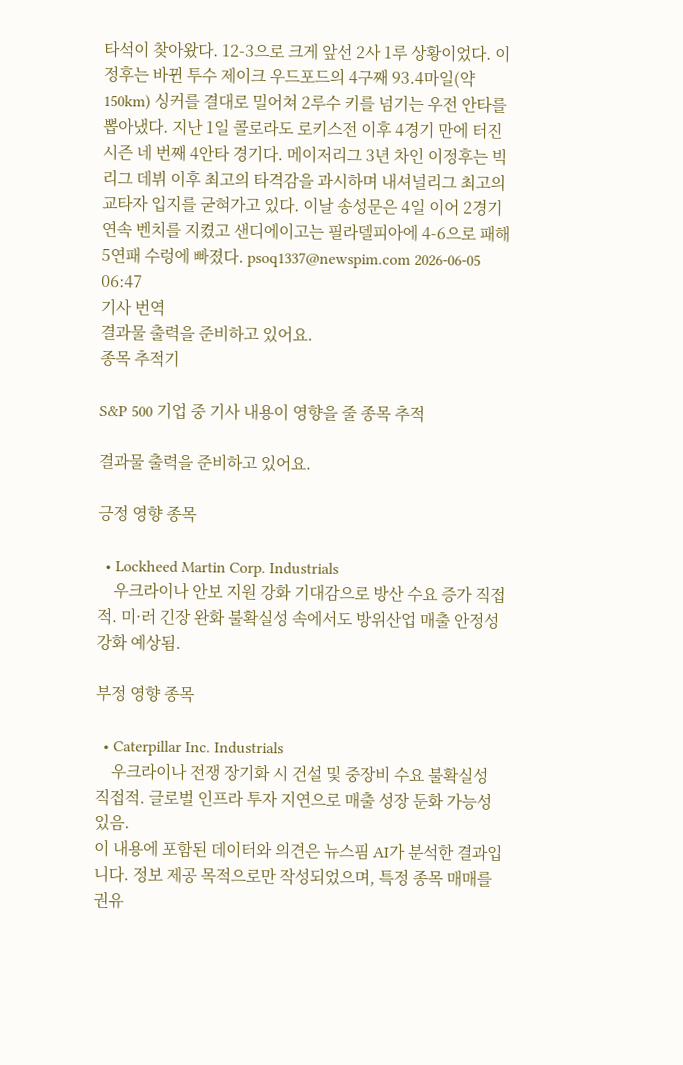타석이 찾아왔다. 12-3으로 크게 앞선 2사 1루 상황이었다. 이정후는 바뀐 투수 제이크 우드포드의 4구째 93.4마일(약 150km) 싱커를 결대로 밀어쳐 2루수 키를 넘기는 우전 안타를 뽑아냈다. 지난 1일 콜로라도 로키스전 이후 4경기 만에 터진 시즌 네 번째 4안타 경기다. 메이저리그 3년 차인 이정후는 빅리그 데뷔 이후 최고의 타격감을 과시하며 내셔널리그 최고의 교타자 입지를 굳혀가고 있다. 이날 송성문은 4일 이어 2경기 연속 벤치를 지켰고 샌디에이고는 필라델피아에 4-6으로 패해 5연패 수렁에 빠졌다. psoq1337@newspim.com 2026-06-05 06:47
기사 번역
결과물 출력을 준비하고 있어요.
종목 추적기

S&P 500 기업 중 기사 내용이 영향을 줄 종목 추적

결과물 출력을 준비하고 있어요.

긍정 영향 종목

  • Lockheed Martin Corp. Industrials
    우크라이나 안보 지원 강화 기대감으로 방산 수요 증가 직접적. 미·러 긴장 완화 불확실성 속에서도 방위산업 매출 안정성 강화 예상됨.

부정 영향 종목

  • Caterpillar Inc. Industrials
    우크라이나 전쟁 장기화 시 건설 및 중장비 수요 불확실성 직접적. 글로벌 인프라 투자 지연으로 매출 성장 둔화 가능성 있음.
이 내용에 포함된 데이터와 의견은 뉴스핌 AI가 분석한 결과입니다. 정보 제공 목적으로만 작성되었으며, 특정 종목 매매를 권유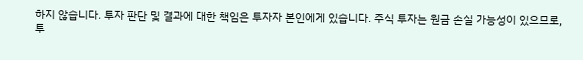하지 않습니다. 투자 판단 및 결과에 대한 책임은 투자자 본인에게 있습니다. 주식 투자는 원금 손실 가능성이 있으므로, 투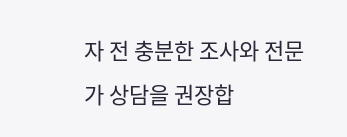자 전 충분한 조사와 전문가 상담을 권장합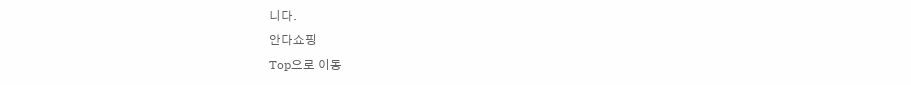니다.
안다쇼핑
Top으로 이동